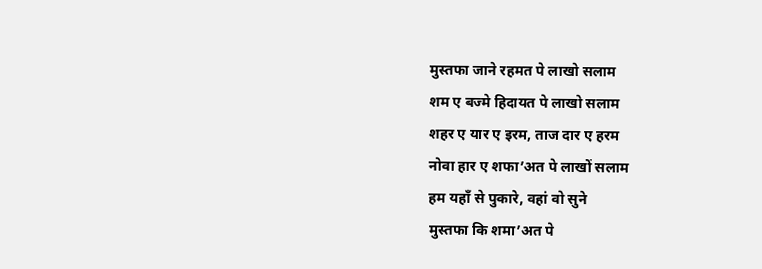मुस्तफा जाने रहमत पे लाखो सलाम
शम ए बज्मे हिदायत पे लाखो सलाम
शहर ए यार ए इरम, ताज दार ए हरम
नोवा हार ए शफा’अत पे लाखों सलाम
हम यहाँ से पुकारे, वहां वो सुने
मुस्तफा कि शमा’अत पे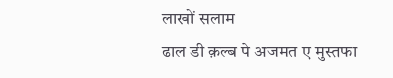लाखों सलाम
ढाल डी क़ल्ब पे अजमत ए मुस्तफा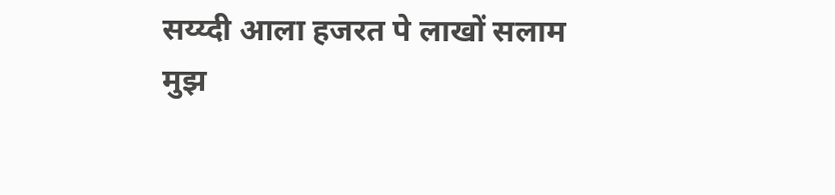सय्य्दी आला हजरत पे लाखों सलाम
मुझ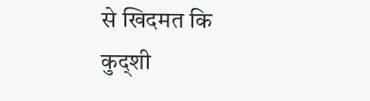से खिदमत कि कुद्शी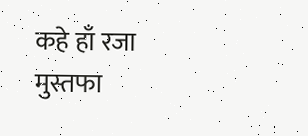कहे हाँ रजा
मुस्तफा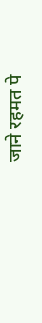जाने रहमत पे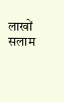लाखों सलाम